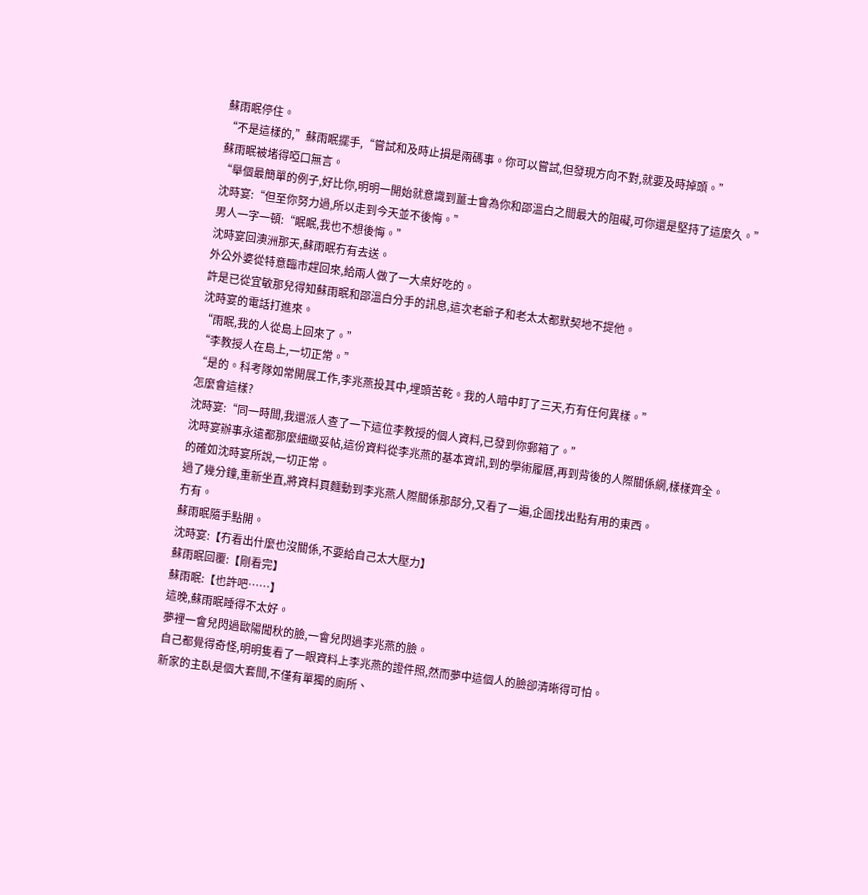蘇雨眠停住。
“不是這樣的,”蘇雨眠擺手,“嘗試和及時止損是兩碼事。你可以嘗試,但發現方向不對,就要及時掉頭。”
蘇雨眠被堵得啞口無言。
“舉個最簡單的例子,好比你,明明一開始就意識到薑士會為你和邵溫白之間最大的阻礙,可你還是堅持了這麼久。”
沈時宴:“但至你努力過,所以走到今天並不後悔。”
男人一字一頓:“眠眠,我也不想後悔。”
沈時宴回澳洲那天,蘇雨眠冇有去送。
外公外婆從特意臨市趕回來,給兩人做了一大桌好吃的。
許是已從宜敏那兒得知蘇雨眠和邵溫白分手的訊息,這次老爺子和老太太都默契地不提他。
沈時宴的電話打進來。
“雨眠,我的人從島上回來了。”
“李教授人在島上,一切正常。”
“是的。科考隊如常開展工作,李兆燕投其中,埋頭苦乾。我的人暗中盯了三天,冇有任何異樣。”
怎麼會這樣?
沈時宴:“同一時間,我還派人查了一下這位李教授的個人資料,已發到你郵箱了。”
沈時宴辦事永遠都那麼細緻妥帖,這份資料從李兆燕的基本資訊,到的學術履曆,再到背後的人際關係網,樣樣齊全。
的確如沈時宴所說,一切正常。
過了幾分鐘,重新坐直,將資料頁麵動到李兆燕人際關係那部分,又看了一遍,企圖找出點有用的東西。
冇有。
蘇雨眠隨手點開。
沈時宴:【冇看出什麼也沒關係,不要給自己太大壓力】
蘇雨眠回覆:【剛看完】
蘇雨眠:【也許吧……】
這晚,蘇雨眠睡得不太好。
夢裡一會兒閃過歐陽聞秋的臉,一會兒閃過李兆燕的臉。
自己都覺得奇怪,明明隻看了一眼資料上李兆燕的證件照,然而夢中這個人的臉卻清晰得可怕。
新家的主臥是個大套間,不僅有單獨的廁所、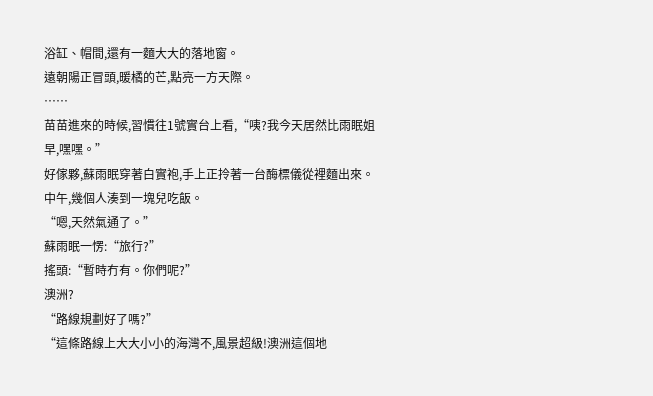浴缸、帽間,還有一麵大大的落地窗。
遠朝陽正冒頭,暖橘的芒,點亮一方天際。
……
苗苗進來的時候,習慣往1號實台上看,“咦?我今天居然比雨眠姐早,嘿嘿。”
好傢夥,蘇雨眠穿著白實袍,手上正拎著一台酶標儀從裡麵出來。
中午,幾個人湊到一塊兒吃飯。
“嗯,天然氣通了。”
蘇雨眠一愣:“旅行?”
搖頭:“暫時冇有。你們呢?”
澳洲?
“路線規劃好了嗎?”
“這條路線上大大小小的海灣不,風景超級!澳洲這個地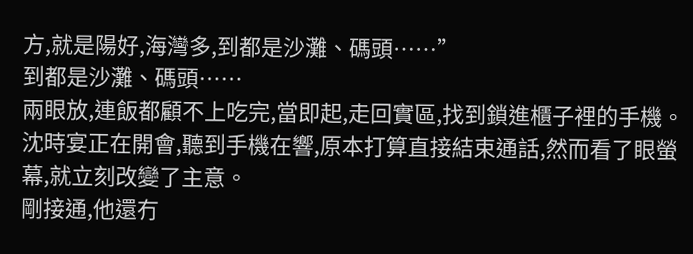方,就是陽好,海灣多,到都是沙灘、碼頭……”
到都是沙灘、碼頭……
兩眼放,連飯都顧不上吃完,當即起,走回實區,找到鎖進櫃子裡的手機。
沈時宴正在開會,聽到手機在響,原本打算直接結束通話,然而看了眼螢幕,就立刻改變了主意。
剛接通,他還冇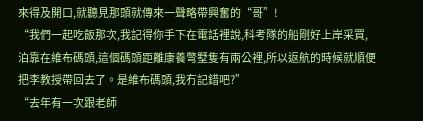來得及開口,就聽見那頭就傳來一聲略帶興奮的“哥”!
“我們一起吃飯那次,我記得你手下在電話裡說,科考隊的船剛好上岸采買,泊靠在維布碼頭,這個碼頭距離康養彆墅隻有兩公裡,所以返航的時候就順便把李教授帶回去了。是維布碼頭,我冇記錯吧?”
“去年有一次跟老師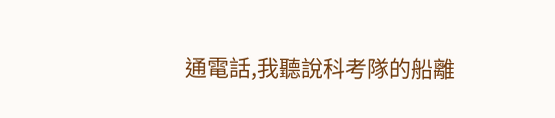通電話,我聽說科考隊的船離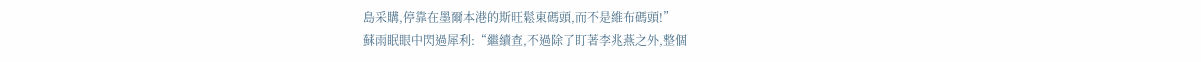島采購,停靠在墨爾本港的斯旺鬆東碼頭,而不是維布碼頭!”
蘇雨眠眼中閃過犀利:“繼續查,不過除了盯著李兆燕之外,整個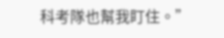科考隊也幫我盯住。”